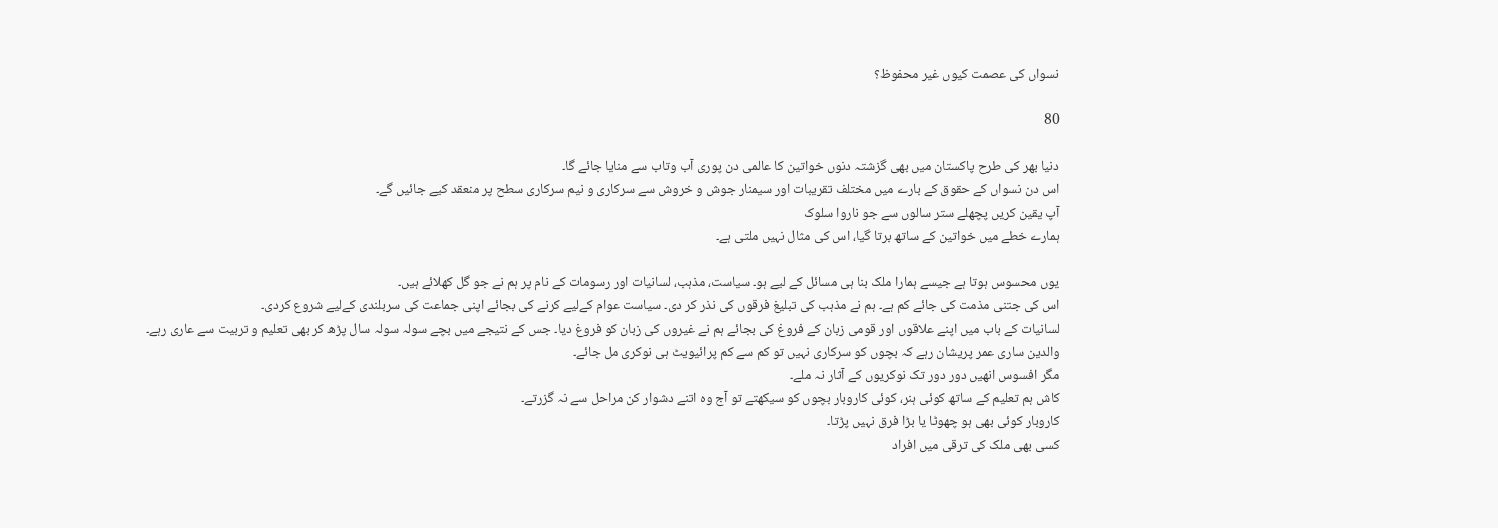نسواں کی عصمت کیوں غیر محفوظ؟

80

دنیا بھر کی طرح پاکستان میں بھی گزشتہ دنوں خواتین کا عالمی دن پوری آب وتاب سے منایا جائے گا۔
اس دن نسواں کے حقوق کے بارے میں مختلف تقریبات اور سیمنار جوش و خروش سے سرکاری و نیم سرکاری سطح پر منعقد کیے جائیں گے۔
آپ یقین کریں پچھلے ستر سالوں سے جو ناروا سلوک
ہمارے خطے میں خواتین کے ساتھ برتا گیا، اس کی مثال نہیں ملتی ہے۔

یوں محسوس ہوتا ہے جیسے ہمارا ملک بنا ہی مسائل کے لیے ہو۔ سیاست، مذہب، لسانیات اور رسومات کے نام پر ہم نے جو گل کھلائے ہیں۔
اس کی جتنی مذمت کی جائے کم ہے۔ ہم نے مذہب کی تبلیغ فرقوں کی نذر کر دی۔ سیاست عوام کےلیے کرنے کی بجائے اپنی جماعت کی سربلندی کےلیے شروع کردی۔
لسانیات کے باب میں اپنے علاقوں اور قومی زبان کے فروغ کی بجائے ہم نے غیروں کی زبان کو فروغ دیا۔ جس کے نتیجے میں بچے سولہ سولہ سال پڑھ کر بھی تعلیم و تربیت سے عاری رہے۔
والدین ساری عمر پریشان رہے کہ بچوں کو سرکاری نہیں تو کم سے کم پرائیویٹ ہی نوکری مل جائے۔
مگر افسوس انھیں دور دور تک نوکریوں کے آثار نہ ملے۔
کاش ہم تعلیم کے ساتھ کوئی ہنر، کوئی کاروبار بچوں کو سیکھتے تو آج وہ اتنے دشوار کن مراحل سے نہ گزرتے۔
کاروبار کوئی بھی ہو چھوٹا یا بڑا فرق نہیں پڑتا۔
کسی بھی ملک کی ترقی میں افراد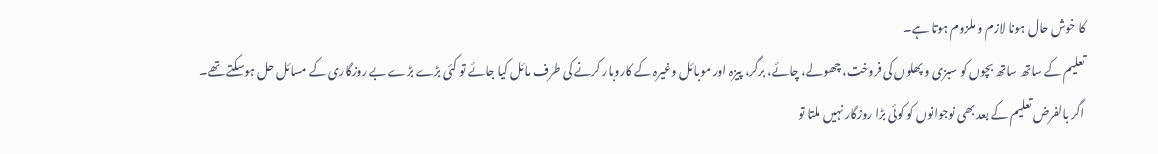کا خوش حال ہونا لازم و ملزوم ہوتا ہے۔
تعلیم کے ساتھ ساتھ بچوں کو سبزی و پھلوں کی فروخت، چھولے، چائے، برگر، پیزہ اور موبائل وغیرہ کے کاروبار کرنے کی طرف مائل کیا جائے تو کئی بڑے بڑے بے روزگاری کے مسائل حل ہوسکتے تھے۔
اگر بالفرض تعلیم کے بعد بھی نوجوانوں کو کوئی بڑا روزگار نہیں ملتا تو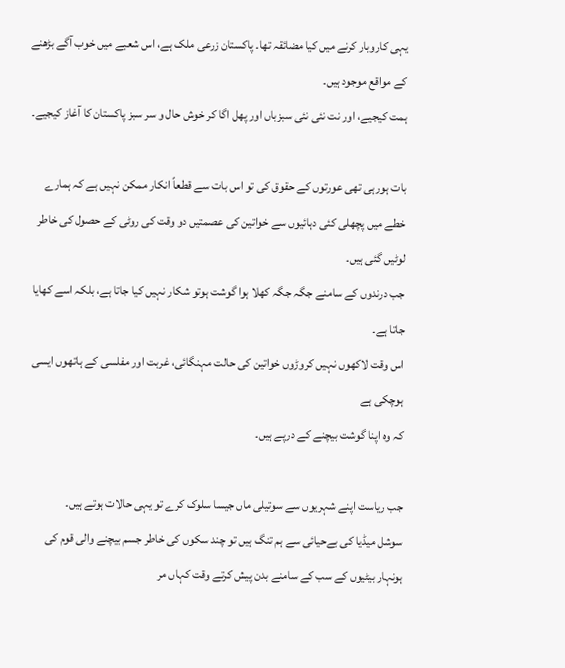یہی کاروبار کرنے میں کیا مضائقہ تھا۔ پاکستان زرعی ملک ہے، اس شعبے میں خوب آگے بڑھنے کے مواقع موجود ہیں۔
ہمت کیجیے، اور نت نئی نئی سبزباں اور پھل اگا کر خوش حال و سر سبز پاکستان کا آغاز کیجیے۔

بات ہورہی تھی عورتوں کے حقوق کی تو اس بات سے قطعاً انکار ممکن نہیں ہے کہ ہمارے خطے میں پچھلی کئی دہائیوں سے خواتین کی عصمتیں دو وقت کی روٹی کے حصول کی خاطر لوٹیں گئی ہیں۔
جب درندوں کے سامنے جگہ جگہ کھلا ہوا گوشت ہوتو شکار نہیں کیا جاتا ہے، بلکہ اسے کھایا جاتا ہے۔
اس وقت لاکھوں نہیں کروڑوں خواتین کی حالت مہنگائی، غربت اور مفلسی کے ہاتھوں ایسی ہوچکی ہے
کہ وہ اپنا گوشت بیچنے کے درپے ہیں۔

جب ریاست اپنے شہریوں سے سوتیلی ماں جیسا سلوک کرے تو یہی حالات ہوتے ہیں۔
سوشل میڈیا کی بےحیائی سے ہم تنگ ہیں تو چند سکوں کی خاطر جسم بیچنے والی قوم کی ہونہار بیٹیوں کے سب کے سامنے بدن پیش کرتے وقت کہاں مر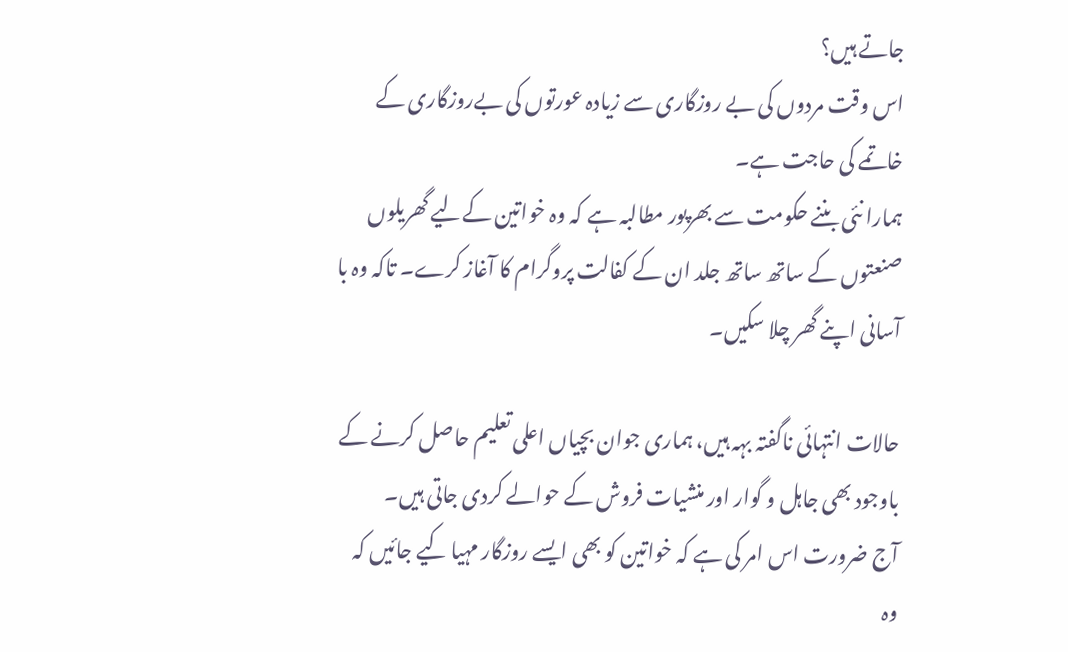جاتے ہیں؟
اس وقت مردوں کی بے روزگاری سے زیادہ عورتوں کی بےروزگاری کے خاتمے کی حاجت ہے۔
ہمارا نئی بننے حکومت سے بھرپور مطالبہ ہے کہ وہ خواتین کےلیے گھریلوں صنعتوں کے ساتھ ساتھ جلد ان کے کفالت پروگرام کا آغاز کرے۔ تاکہ وہ با آسانی اپنے گھر چلا سکیں۔

حالات انتہائی ناگفتہ بہہ ہیں، ہماری جوان بچیاں اعلی تعلیم حاصل کرنے کے باوجود بھی جاہل و گوار اور منشیات فروش کے حوالے کردی جاتی ہیں۔
آج ضرورت اس امر کی ہے کہ خواتین کو بھی ایسے روزگار مہیا کیے جائیں کہ
وہ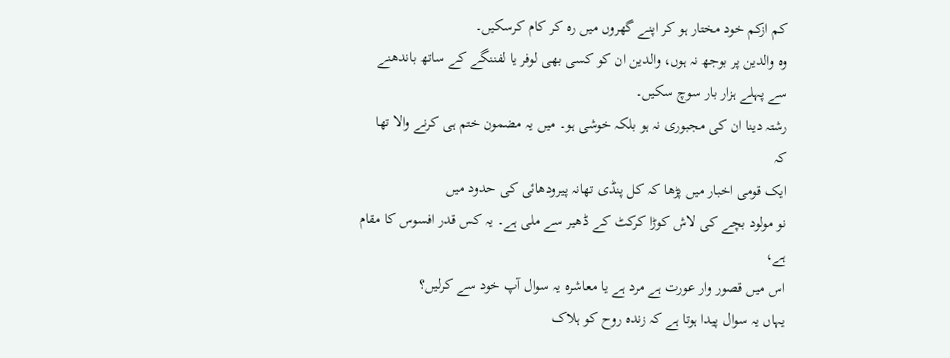کم ازکم خود مختار ہو کر اپنے گھروں میں رہ کر کام کرسکیں۔
وہ والدین پر بوجھ نہ ہوں، والدین ان کو کسی بھی لوفر یا لفننگے کے ساتھ باندھنے سے پہلے ہزار بار سوچ سکیں۔
رشتہ دینا ان کی مجبوری نہ ہو بلکہ خوشی ہو۔ میں یہ مضمون ختم ہی کرنے والا تھا کہ
ایک قومی اخبار میں پڑھا کہ کل پنڈی تھانہ پیرودھائی کی حدود میں
نو مولود بچے کی لاش کوڑا کرکٹ کے ڈھیر سے ملی ہے۔ یہ کس قدر افسوس کا مقام ہے،
اس میں قصور وار عورت ہے مرد ہے یا معاشرہ یہ سوال آپ خود سے کرلیں؟
یہاں یہ سوال پیدا ہوتا ہے کہ زندہ روح کو ہلاک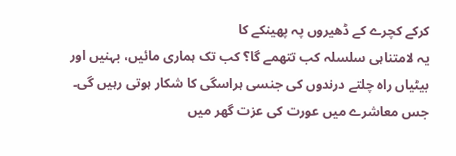کرکے کچرے کے ڈھیروں پہ پھینکے کا
یہ لامتناہی سلسلہ کب تتھمے گا؟ کب تک ہماری مائیں، بہنیں اور
بیٹیاں راہ چلتے درندوں کی جنسی ہراسگی کا شکار ہوتی رہیں گی۔
جس معاشرے میں عورت کی عزت گھر میں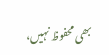بھی محفوظ نہیں،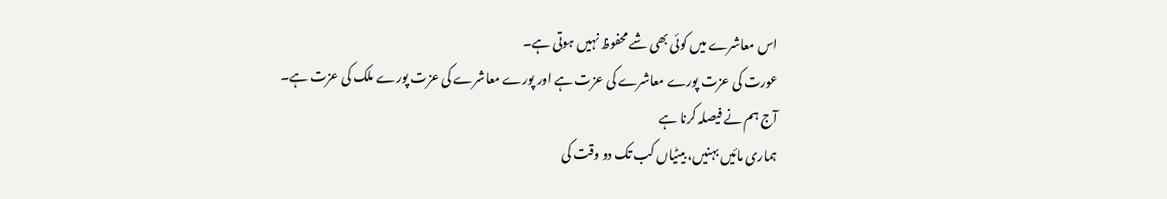اس معاشرے میں کوئی بھی شے محفوظ نہیں ہوتی ہے۔
عورت کی عزت پورے معاشرے کی عزت ہے اور پورے معاشرے کی عزت پورے ملک کی عزت ہے۔
آج ہم نے فیصلہ کرنا ہے
ہماری مائیں بہنیں، بیٹیاں کب تک دو وقت کی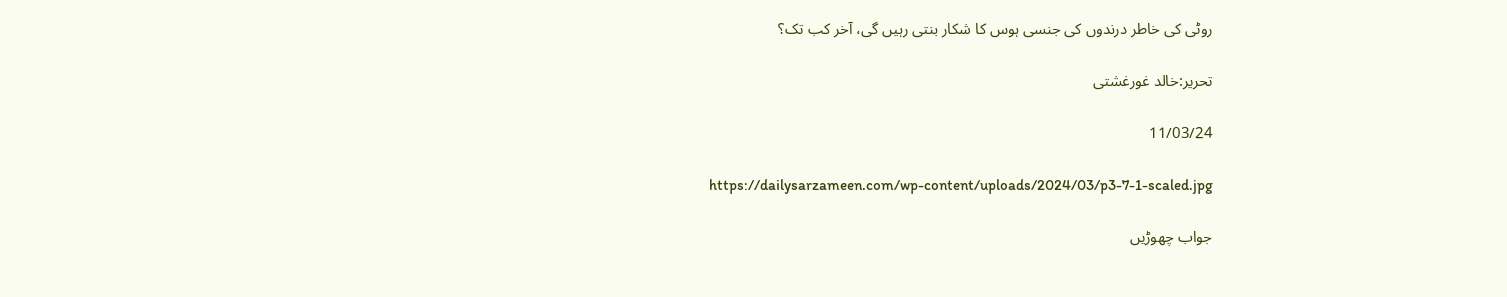روٹی کی خاطر درندوں کی جنسی ہوس کا شکار بنتی رہیں گی، آخر کب تک؟

تحریر:خالد غورغشتی

11/03/24

https://dailysarzameen.com/wp-content/uploads/2024/03/p3-7-1-scaled.jpg

جواب چھوڑیں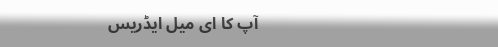آپ کا ای میل ایڈریس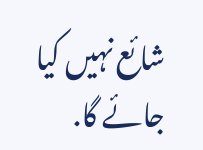شائع نہیں کیا جائے گا.